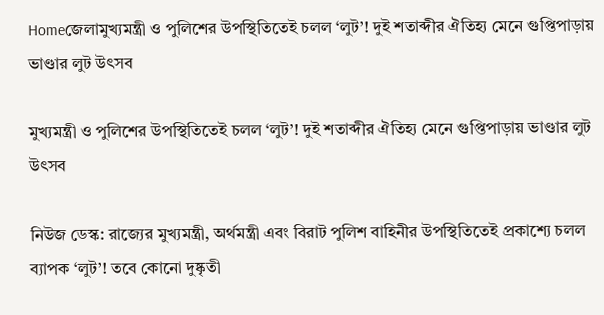Homeজেলামুখ্যমন্ত্রী ও পুলিশের উপস্থিতিতেই চলল ‘লুট’! দুই শতাব্দীর ঐতিহ্য মেনে গুপ্তিপাড়ায় ভাণ্ডার লুট উৎসব

মুখ্যমন্ত্রী ও পুলিশের উপস্থিতিতেই চলল ‘লুট’! দুই শতাব্দীর ঐতিহ্য মেনে গুপ্তিপাড়ায় ভাণ্ডার লুট উৎসব

নিউজ ডেস্ক: রাজ্যের মুখ্যমন্ত্রী, অর্থমন্ত্রী এবং বিরাট পুলিশ বাহিনীর উপস্থিতিতেই প্রকাশ্যে চলল ব্যাপক ‘লুট’! তবে কোনো দুষ্কৃতী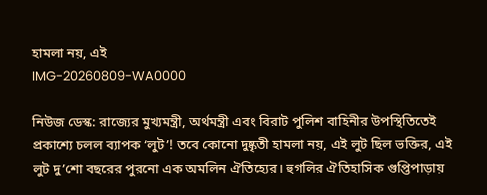হামলা নয়, এই
IMG-20260809-WA0000

নিউজ ডেস্ক: রাজ্যের মুখ্যমন্ত্রী, অর্থমন্ত্রী এবং বিরাট পুলিশ বাহিনীর উপস্থিতিতেই প্রকাশ্যে চলল ব্যাপক ‘লুট’! তবে কোনো দুষ্কৃতী হামলা নয়, এই লুট ছিল ভক্তির, এই লুট দু’শো বছরের পুরনো এক অমলিন ঐতিহ্যের। হুগলির ঐতিহাসিক গুপ্তিপাড়ায়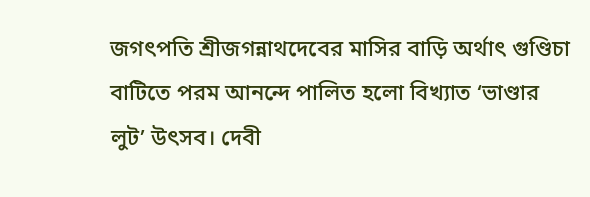জগৎপতি শ্রীজগন্নাথদেবের মাসির বাড়ি অর্থাৎ গুণ্ডিচা বাটিতে পরম আনন্দে পালিত হলো বিখ্যাত ‘ভাণ্ডার লুট’ উৎসব। দেবী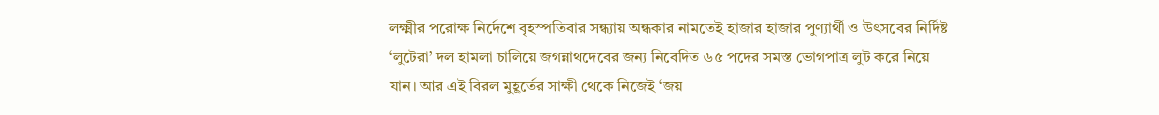লক্ষ্মীর পরোক্ষ নির্দেশে বৃহস্পতিবার সন্ধ্যায় অন্ধকার নামতেই হাজার হাজার পুণ্যার্থী ও উৎসবের নির্দিষ্ট ‘লুটেরা’ দল হামলা চালিয়ে জগন্নাথদেবের জন্য নিবেদিত ৬৫ পদের সমস্ত ভোগপাত্র লুট করে নিয়ে যান। আর এই বিরল মুহূর্তের সাক্ষী থেকে নিজেই ‘জয়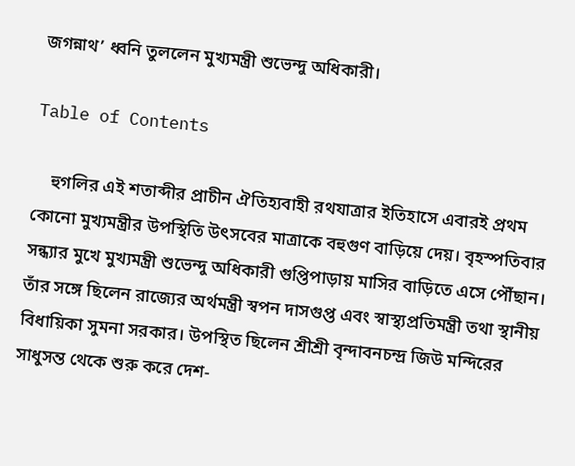জগন্নাথ’ ধ্বনি তুললেন মুখ্যমন্ত্রী শুভেন্দু অধিকারী।

Table of Contents

    হুগলির এই শতাব্দীর প্রাচীন ঐতিহ্যবাহী রথযাত্রার ইতিহাসে এবারই প্রথম কোনো মুখ্যমন্ত্রীর উপস্থিতি উৎসবের মাত্রাকে বহুগুণ বাড়িয়ে দেয়। বৃহস্পতিবার সন্ধ্যার মুখে মুখ্যমন্ত্রী শুভেন্দু অধিকারী গুপ্তিপাড়ায় মাসির বাড়িতে এসে পৌঁছান। তাঁর সঙ্গে ছিলেন রাজ্যের অর্থমন্ত্রী স্বপন দাসগুপ্ত এবং স্বাস্থ্যপ্রতিমন্ত্রী তথা স্থানীয় বিধায়িকা সুমনা সরকার। উপস্থিত ছিলেন শ্রীশ্রী বৃন্দাবনচন্দ্র জিউ মন্দিরের সাধুসন্ত থেকে শুরু করে দেশ-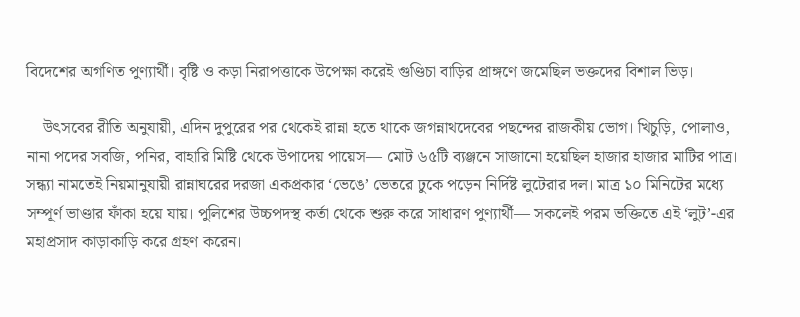বিদেশের অগণিত পুণ্যার্থী। বৃষ্টি ও কড়া নিরাপত্তাকে উপেক্ষা করেই গুণ্ডিচা বাড়ির প্রাঙ্গণে জমেছিল ভক্তদের বিশাল ভিড়।

    উৎসবের রীতি অনুযায়ী, এদিন দুপুরের পর থেকেই রান্না হতে থাকে জগন্নাথদেবের পছন্দের রাজকীয় ভোগ। খিচুড়ি, পোলাও, নানা পদের সবজি, পনির, বাহারি মিষ্টি থেকে উপাদেয় পায়েস— মোট ৬৫টি ব্যঞ্জনে সাজানো হয়েছিল হাজার হাজার মাটির পাত্র। সন্ধ্যা নামতেই নিয়মানুযায়ী রান্নাঘরের দরজা একপ্রকার ‘ভেঙে’ ভেতরে ঢুকে পড়েন নির্দিষ্ট লুটেরার দল। মাত্র ১০ মিনিটের মধ্যে সম্পূর্ণ ভাণ্ডার ফাঁকা হয়ে যায়। পুলিশের উচ্চপদস্থ কর্তা থেকে শুরু করে সাধারণ পুণ্যার্থী— সকলেই পরম ভক্তিতে এই ‘লুট’-এর মহাপ্রসাদ কাড়াকাড়ি করে গ্রহণ করেন।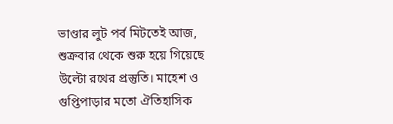ভাণ্ডার লুট পর্ব মিটতেই আজ, শুক্রবার থেকে শুরু হয়ে গিয়েছে উল্টো রথের প্রস্তুতি। মাহেশ ও গুপ্তিপাড়ার মতো ঐতিহাসিক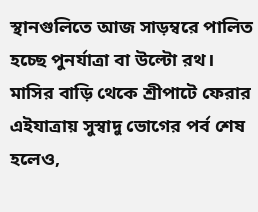স্থানগুলিতে আজ সাড়ম্বরে পালিত হচ্ছে পুনর্যাত্রা বা উল্টো রথ। মাসির বাড়ি থেকে শ্রীপাটে ফেরার এইযাত্রায় সুস্বাদু ভোগের পর্ব শেষ হলেও,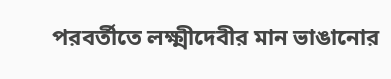পরবর্তীতে লক্ষ্মীদেবীর মান ভাঙানোর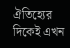ঐতিহ্যের দিকেই এখন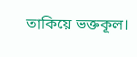তাকিয়ে ভক্তকূল।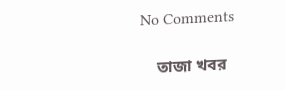No Comments

    তাজা খবর